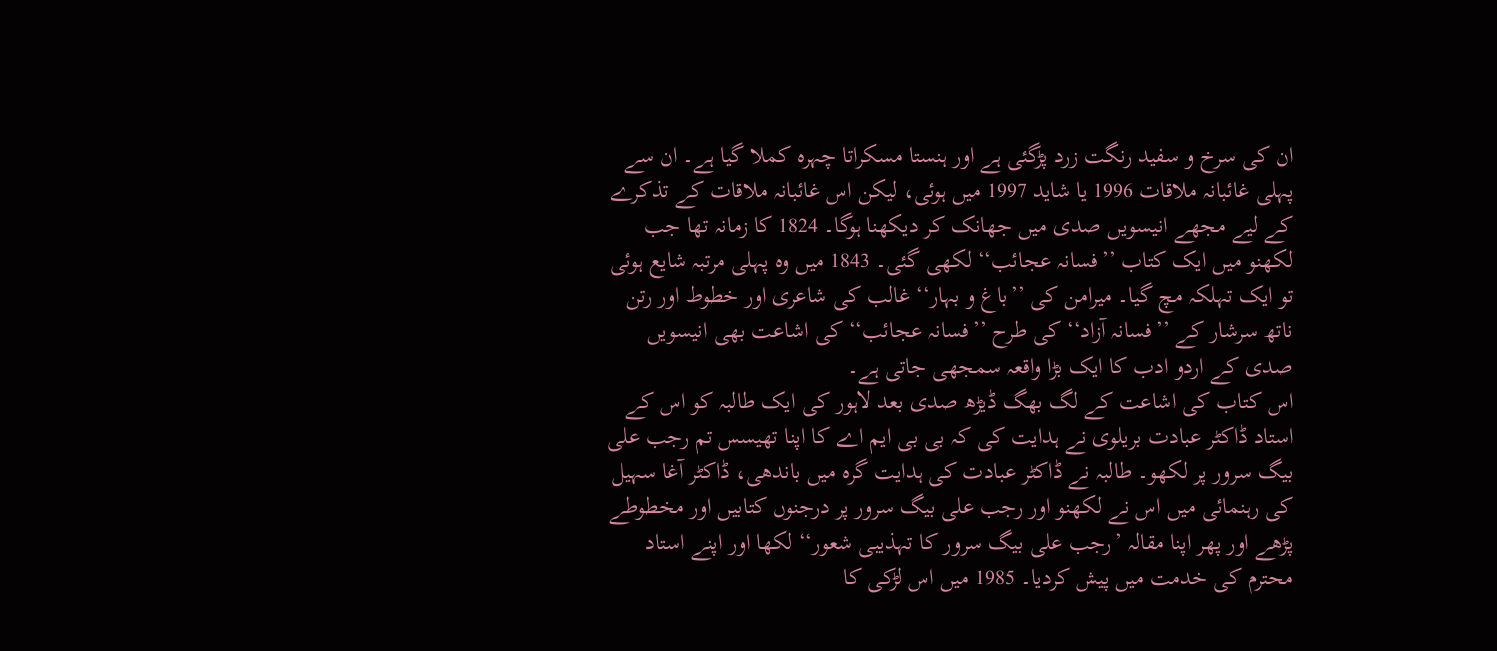ان کی سرخ و سفید رنگت زرد پڑگئی ہے اور ہنستا مسکراتا چہرہ کملا گیا ہے۔ ان سے پہلی غائبانہ ملاقات 1996 یا شاید 1997 میں ہوئی، لیکن اس غائبانہ ملاقات کے تذکرے کے لیے مجھے انیسویں صدی میں جھانک کر دیکھنا ہوگا۔ 1824 کا زمانہ تھا جب لکھنو میں ایک کتاب ’’فسانہ عجائب‘‘ لکھی گئی۔ 1843 میں وہ پہلی مرتبہ شایع ہوئی تو ایک تہلکہ مچ گیا۔ میرامن کی ’’باغ و بہار‘‘ غالب کی شاعری اور خطوط اور رتن ناتھ سرشار کے ’’فسانہ آزاد‘‘ کی طرح ’’فسانہ عجائب‘‘ کی اشاعت بھی انیسویں صدی کے اردو ادب کا ایک بڑا واقعہ سمجھی جاتی ہے۔
اس کتاب کی اشاعت کے لگ بھگ ڈیڑھ صدی بعد لاہور کی ایک طالبہ کو اس کے استاد ڈاکٹر عبادت بریلوی نے ہدایت کی کہ بی بی ایم اے کا اپنا تھیسس تم رجب علی بیگ سرور پر لکھو۔ طالبہ نے ڈاکٹر عبادت کی ہدایت گرہ میں باندھی، ڈاکٹر آغا سہیل کی رہنمائی میں اس نے لکھنو اور رجب علی بیگ سرور پر درجنوں کتابیں اور مخطوطے پڑھے اور پھر اپنا مقالہ ’رجب علی بیگ سرور کا تہذیبی شعور‘‘ لکھا اور اپنے استاد محترم کی خدمت میں پیش کردیا۔ 1985 میں اس لڑکی کا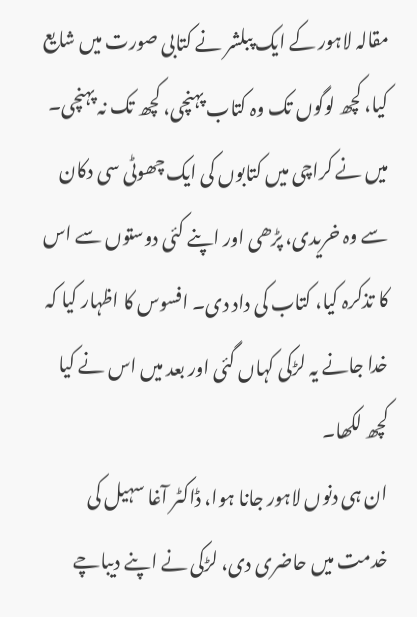مقالہ لاہور کے ایک پبلشر نے کتابی صورت میں شایع کیا، کچھ لوگوں تک وہ کتاب پہنچی، کچھ تک نہ پہنچی۔ میں نے کراچی میں کتابوں کی ایک چھوٹی سی دکان سے وہ خریدی، پڑھی اور اپنے کئی دوستوں سے اس کا تذکرہ کیا، کتاب کی داد دی۔ افسوس کا اظہار کیا کہ خدا جانے یہ لڑکی کہاں گئی اور بعد میں اس نے کیا کچھ لکھا۔
ان ہی دنوں لاہور جانا ہوا، ڈاکٹر آغا سہیل کی خدمت میں حاضری دی، لڑکی نے اپنے دیباچے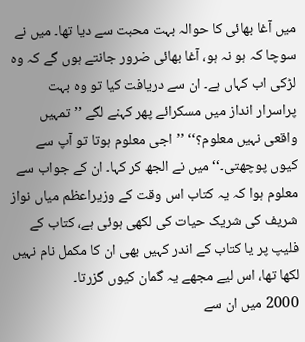میں آغا بھائی کا حوالہ بہت محبت سے دیا تھا۔ میں نے سوچا کہ ہو نہ ہو، آغا بھائی ضرور جانتے ہوں گے کہ وہ لڑکی اب کہاں ہے۔ ان سے دریافت کیا تو وہ بہت پراسرار انداز میں مسکرائے پھر کہنے لگے ’’ تمہیں واقعی نہیں معلوم؟‘‘ ’’اجی معلوم ہوتا تو آپ سے کیوں پوچھتی۔‘‘ میں نے الجھ کر کہا۔ ان کے جواب سے معلوم ہوا کہ یہ کتاب اس وقت کے وزیراعظم میاں نواز شریف کی شریک حیات کی لکھی ہوئی ہے، کتاب کے فلیپ پر یا کتاب کے اندر کہیں بھی ان کا مکمل نام نہیں لکھا تھا، اس لیے مجھے یہ گمان کیوں گزرتا۔
2000 میں ان سے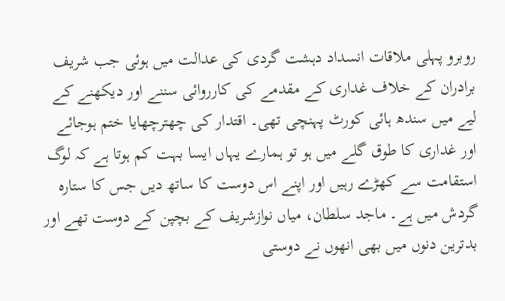روبرو پہلی ملاقات انسداد دہشت گردی کی عدالت میں ہوئی جب شریف برادران کے خلاف غداری کے مقدمے کی کارروائی سننے اور دیکھنے کے لیے میں سندھ ہائی کورٹ پہنچی تھی۔ اقتدار کی چھترچھایا ختم ہوجائے اور غداری کا طوق گلے میں ہو تو ہمارے یہاں ایسا بہت کم ہوتا ہے کہ لوگ استقامت سے کھڑے رہیں اور اپنے اس دوست کا ساتھ دیں جس کا ستارہ گردش میں ہے۔ ماجد سلطان، میاں نوازشریف کے بچپن کے دوست تھے اور بدترین دنوں میں بھی انھوں نے دوستی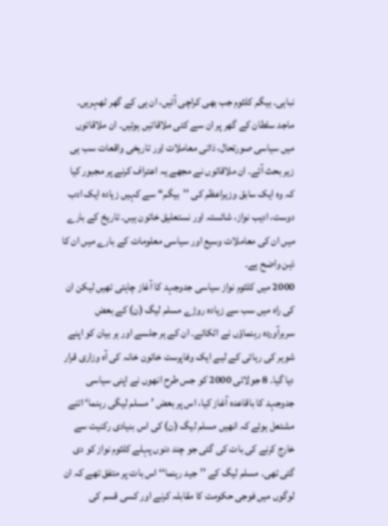نباہی۔ بیگم کلثوم جب بھی کراچی آئیں، ان ہی کے گھر ٹھہریں۔ ماجد سلطان کے گھر پر ان سے کئی ملاقاتیں ہوئیں۔ ان ملاقاتوں میں سیاسی صورتحال، ذاتی معاملات اور تاریخی واقعات سب ہی زیر بحث آئے۔ ان ملاقاتوں نے مجھے یہ اعتراف کرنے پر مجبور کیا کہ وہ ایک سابق وزیراعظم کی ’’بیگم‘‘ سے کہیں زیادہ ایک ادب دوست، ادیب نواز، شائستہ اور نستعلیق خاتون ہیں۔ تاریخ کے بارے میں ان کی معاملات وسیع اور سیاسی معلومات کے بارے میں ان کا ذہن واضح ہے۔
2000 میں کلثوم نواز سیاسی جدوجہد کا آغاز چاہتی تھیں لیکن ان کی راہ میں سب سے زیادہ روڑے مسلم لیگ (ن) کے بعض سربرآوردہ رہنماؤں نے اٹکائے۔ ان کے ہر جلسے اور ہر بیان کو اپنے شوہر کی رہائی کے لیے ایک وفاپرست خاتون خانہ کی آہ وزاری قرار دیا گیا۔ 8 جولائی 2000 کو جس طرح انھوں نے اپنی سیاسی جدوجہد کا باقاعدہ آغاز کیا، اس پر بعض ’مسلم لیگی رہنما‘ اتنے مشتعل ہوئے کہ انھیں مسلم لیگ (ن) کی اس بنیادی رکنیت سے خارج کرنے کی بات کی گئی جو چند دنوں پہلے کلثوم نواز کو دی گئی تھی۔ مسلم لیگ کے ’’جید رہنما‘‘ اس بات پر متفق تھے کہ ان لوگوں میں فوجی حکومت کا مقابلہ کرنے اور کسی قسم کی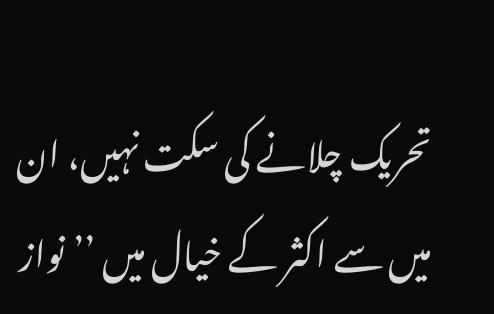تحریک چلانے کی سکت نہیں، ان میں سے اکثر کے خیال میں ’’نواز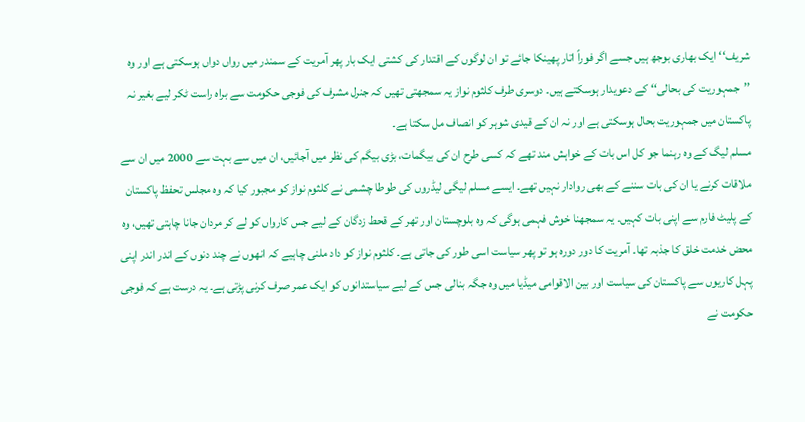شریف‘‘ ایک بھاری بوجھ ہیں جسے اگر فوراً اتار پھینکا جائے تو ان لوگوں کے اقتدار کی کشتی ایک بار پھر آمریت کے سمندر میں رواں دواں ہوسکتی ہے اور وہ ’’جمہوریت کی بحالی‘‘ کے دعویدار ہوسکتے ہیں۔ دوسری طرف کلثوم نواز یہ سمجھتی تھیں کہ جنرل مشرف کی فوجی حکومت سے براہ راست ٹکر لیے بغیر نہ پاکستان میں جمہوریت بحال ہوسکتی ہے اور نہ ان کے قیدی شوہر کو انصاف مل سکتا ہے۔
مسلم لیگ کے وہ رہنما جو کل اس بات کے خواہش مند تھے کہ کسی طرح ان کی بیگمات، بڑی بیگم کی نظر میں آجائیں، ان میں سے بہت سے 2000 میں ان سے ملاقات کرنے یا ان کی بات سننے کے بھی روادار نہیں تھے۔ ایسے مسلم لیگی لیڈروں کی طوطا چشمی نے کلثوم نواز کو مجبور کیا کہ وہ مجلس تحفظ پاکستان کے پلیٹ فارم سے اپنی بات کہیں۔ یہ سمجھنا خوش فہمی ہوگی کہ وہ بلوچستان اور تھر کے قحط زدگان کے لیے جس کارواں کو لے کر مردان جانا چاہتی تھیں، وہ محض خدمت خلق کا جذبہ تھا۔ آمریت کا دور دورہ ہو تو پھر سیاست اسی طور کی جاتی ہے۔ کلثوم نواز کو داد ملنی چاہیے کہ انھوں نے چند دنوں کے اندر اندر اپنی پہل کاریوں سے پاکستان کی سیاست اور بین الاقوامی میڈیا میں وہ جگہ بنالی جس کے لیے سیاستدانوں کو ایک عمر صرف کرنی پڑتی ہے۔ یہ درست ہے کہ فوجی حکومت نے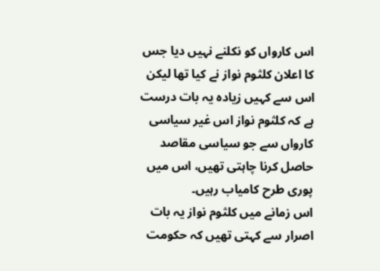اس کارواں کو نکلنے نہیں دیا جس کا اعلان کلثوم نواز نے کیا تھا لیکن اس سے کہیں زیادہ یہ بات درست ہے کہ کلثوم نواز اس غیر سیاسی کارواں سے جو سیاسی مقاصد حاصل کرنا چاہتی تھیں، اس میں پوری طرح کامیاب رہیں۔
اس زمانے میں کلثوم نواز یہ بات اصرار سے کہتی تھیں کہ حکومت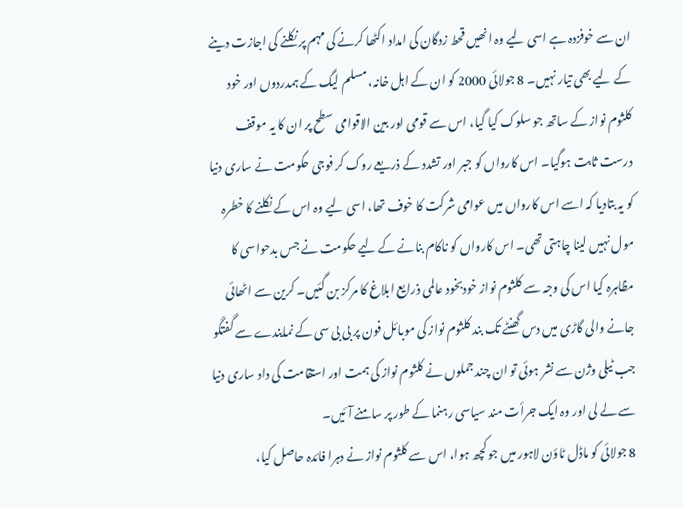ان سے خوفزدہ ہے اسی لیے وہ انھیں قحط زدگان کی امداد اکٹھا کرنے کی مہم پر نکلنے کی اجازت دینے کے لیے بھی تیار نہیں۔ 8 جولائی 2000 کو ان کے اہل خانہ، مسلم لیگ کے ہمدردوں اور خود کلثوم نواز کے ساتھ جو سلوک کیا گیا، اس سے قومی اور بین الاقوامی سطح پر ان کا یہ موقف درست ثابت ہوگیا۔ اس کارواں کو جبر اور تشدد کے ذریعے روک کر فوجی حکومت نے ساری دنیا کو یہ بتادیا کہ اسے اس کارواں میں عوامی شرکت کا خوف تھا، اسی لیے وہ اس کے نکلنے کا خطرہ مول نہیں لینا چاہتی تھی۔ اس کارواں کو ناکام بنانے کے لیے حکومت نے جس بدحواسی کا مظاہرہ کیا اس کی وجہ سے کلثوم نواز خودبخود عالمی ذرایع ابلاغ کا مرکز بن گئیں۔ کرین سے اٹھائی جانے والی گاڑی میں دس گھنٹے تک بند کلثوم نواز کی موبائل فون پر بی بی سی کے نمایندے سے گفتگو جب ٹیلی وژن سے نشر ہوئی تو ان چند جملوں نے کلثوم نواز کی ہمت اور استقامت کی داد ساری دنیا سے لے لی اور وہ ایک جرأت مند سیاسی رہنما کے طور پر سامنے آئیں۔
8 جولائی کو ماڈل ٹاؤن لاہور میں جو کچھ ہوا، اس سے کلثوم نواز نے دہرا فائدہ حاصل کیا،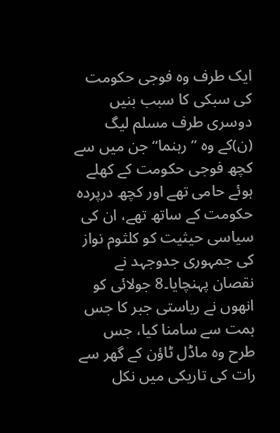ایک طرف وہ فوجی حکومت کی سبکی کا سبب بنیں دوسری طرف مسلم لیگ (ن)کے وہ ’’رہنما‘‘ جن میں سے کچھ فوجی حکومت کے کھلے ہوئے حامی تھے اور کچھ درپردہ حکومت کے ساتھ تھے، ان کی سیاسی حیثیت کو کلثوم نواز کی جمہوری جدوجہد نے نقصان پہنچایا۔8 جولائی کو انھوں نے ریاستی جبر کا جس ہمت سے سامنا کیا، جس طرح وہ ماڈل ٹاؤن کے گھر سے رات کی تاریکی میں نکل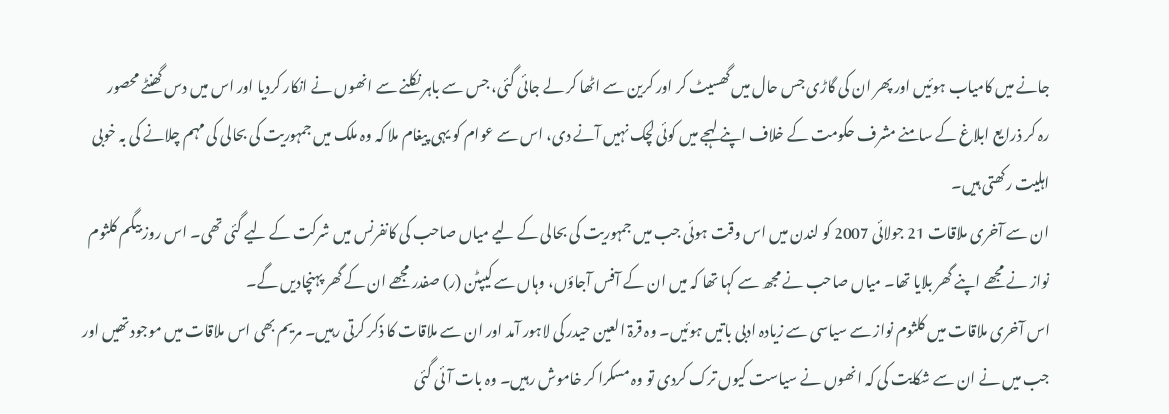جانے میں کامیاب ہوئیں اور پھر ان کی گاڑی جس حال میں گھسیٹ کر اور کرین سے اٹھا کر لے جائی گئی، جس سے باہر نکلنے سے انھوں نے انکار کردیا اور اس میں دس گھنٹے محصور رہ کر ذرایع ابلاغ کے سامنے مشرف حکومت کے خلاف اپنے لہجے میں کوئی لچک نہیں آنے دی، اس سے عوام کو یہی پیغام ملا کہ وہ ملک میں جمہوریت کی بحالی کی مہم چلانے کی بہ خوبی اہلیت رکھتی ہیں۔
ان سے آخری ملاقات 21 جولائی 2007 کو لندن میں اس وقت ہوئی جب میں جمہوریت کی بحالی کے لیے میاں صاحب کی کانفرنس میں شرکت کے لیے گئی تھی۔ اس روز بیگم کلثوم نواز نے مجھے اپنے گھر بلایا تھا۔ میاں صاحب نے مجھ سے کہا تھا کہ میں ان کے آفس آجاؤں، وہاں سے کیپٹن (ر) صفدر مجھے ان کے گھر پہنچادیں گے۔
اس آخری ملاقات میں کلثوم نواز سے سیاسی سے زیادہ ادبی باتیں ہوئیں۔ وہ قرۃ العین حیدر کی لاہور آمد اور ان سے ملاقات کا ذکر کرتی رہیں۔ مریم بھی اس ملاقات میں موجود تھیں اور جب میں نے ان سے شکایت کی کہ انھوں نے سیاست کیوں ترک کردی تو وہ مسکرا کر خاموش رہیں۔ وہ بات آئی گئی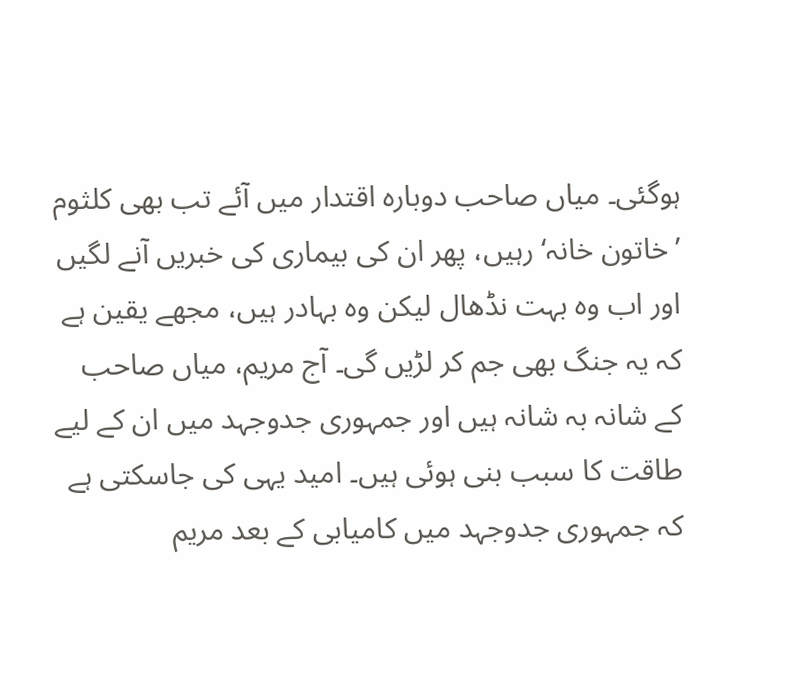ہوگئی۔ میاں صاحب دوبارہ اقتدار میں آئے تب بھی کلثوم ’خاتون خانہ‘ رہیں، پھر ان کی بیماری کی خبریں آنے لگیں اور اب وہ بہت نڈھال لیکن وہ بہادر ہیں، مجھے یقین ہے کہ یہ جنگ بھی جم کر لڑیں گی۔ آج مریم، میاں صاحب کے شانہ بہ شانہ ہیں اور جمہوری جدوجہد میں ان کے لیے طاقت کا سبب بنی ہوئی ہیں۔ امید یہی کی جاسکتی ہے کہ جمہوری جدوجہد میں کامیابی کے بعد مریم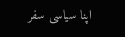اپنا سیاسی سفر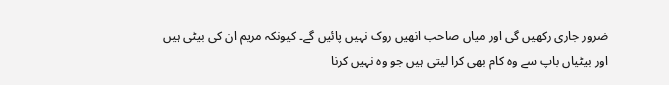ضرور جاری رکھیں گی اور میاں صاحب انھیں روک نہیں پائیں گے۔ کیونکہ مریم ان کی بیٹی ہیں اور بیٹیاں باپ سے وہ کام بھی کرا لیتی ہیں جو وہ نہیں کرنا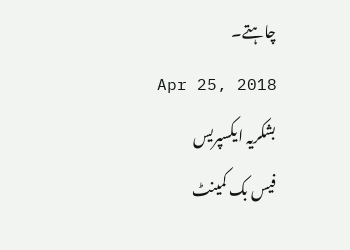چاہتے۔
Apr 25, 2018
بشکریہ ایکسپریس
فیس بک کمینٹ